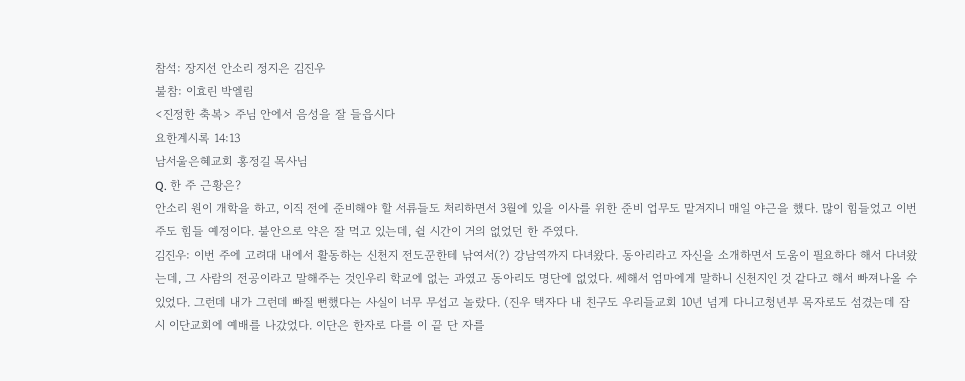참석: 장지선 안소리 정지은 김진우
불참: 이효린 박엘림
<진정한 축복> 주님 안에서 음성을 잘 들읍시다
요한계시록 14:13
남서울은혜교회 홍정길 목사님
Q. 한 주 근황은?
안소리 원이 개학을 하고, 이직 전에 준비해야 할 서류들도 처리하면서 3월에 있을 이사를 위한 준비 업무도 맡겨지니 매일 야근을 했다. 많이 힘들었고 이번 주도 힘들 예정이다. 불안으로 약은 잘 먹고 있는데, 쉴 시간이 거의 없었던 한 주였다.
김진우: 이번 주에 고려대 내에서 활동하는 신천지 전도꾼한테 낚여서(?) 강남역까지 다녀왔다. 동아리라고 자신을 소개하면서 도움이 필요하다 해서 다녀왔는데, 그 사람의 전공이라고 말해주는 것인우리 학교에 없는 과였고 동아리도 명단에 없었다. 쎄해서 엄마에게 말하니 신천지인 것 같다고 해서 빠져나올 수 있었다. 그런데 내가 그런데 빠질 뻔했다는 사실이 너무 무섭고 놀랐다. (진우 택자다 내 친구도 우리들교회 10년 넘게 다니고청년부 목자로도 섬겼는데 잠시 이단교회에 예배를 나갔었다. 이단은 한자로 다를 이 끝 단 자를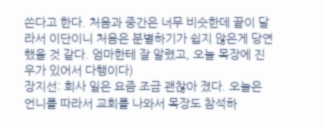쓴다고 한다. 처음과 중간은 너무 비슷한데 끝이 달라서 이단이니 처음은 분별하기가 쉽지 않은게 당연했을 것 같다. 엄마한테 잘 알렸고, 오늘 목장에 진우가 있어서 다행이다)
장지선: 회사 일은 요즘 조금 괜찮아 졌다. 오늘은 언니를 따라서 교회를 나와서 목장도 참석하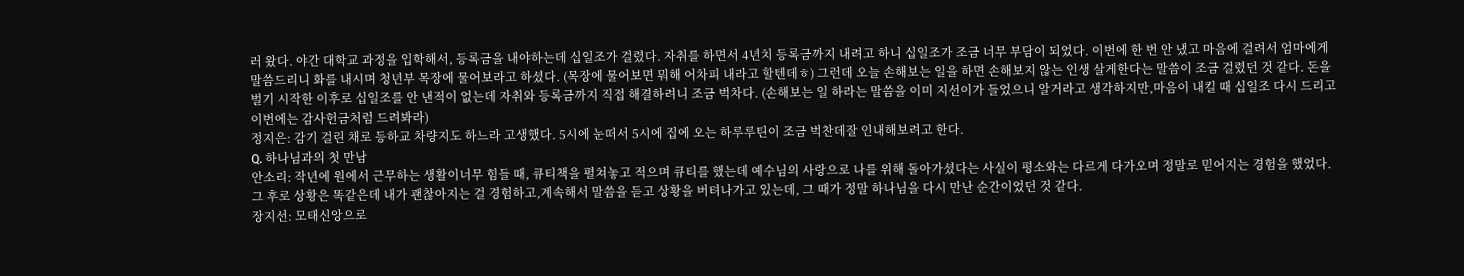러 왔다. 야간 대학교 과정을 입학해서, 등록금을 내야하는데 십일조가 걸렸다. 자취를 하면서 4년치 등록금까지 내려고 하니 십일조가 조금 너무 부담이 되었다. 이번에 한 번 안 냈고 마음에 걸려서 엄마에게 말씀드리니 화를 내시며 청년부 목장에 물어보라고 하셨다. (목장에 물어보면 뭐해 어차피 내라고 할텐데ㅎ) 그런데 오늘 손해보는 일을 하면 손해보지 않는 인생 살게한다는 말씀이 조금 걸렸던 것 같다. 돈을 벌기 시작한 이후로 십일조를 안 낸적이 없는데 자취와 등록금까지 직접 해결하려니 조금 벅차다. (손해보는 일 하라는 말씀을 이미 지선이가 들었으니 알거라고 생각하지만,마음이 내킬 때 십일조 다시 드리고 이번에는 감사헌금처럼 드려봐라)
정지은: 감기 걸린 채로 등하교 차량지도 하느라 고생했다. 5시에 눈떠서 5시에 집에 오는 하루루틴이 조금 벅찬데잘 인내해보려고 한다.
Q. 하나님과의 첫 만남
안소리: 작년에 원에서 근무하는 생활이너무 힘들 때, 큐티책을 펼쳐놓고 적으며 큐티를 했는데 예수님의 사랑으로 나를 위해 돌아가셨다는 사실이 평소와는 다르게 다가오며 정말로 믿어지는 경험을 했었다. 그 후로 상황은 똑같은데 내가 괜찮아지는 걸 경험하고,계속해서 말씀을 듣고 상황을 버텨나가고 있는데, 그 때가 정말 하나님을 다시 만난 순간이었던 것 같다.
장지선: 모태신앙으로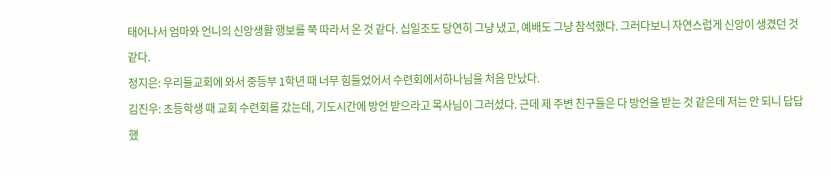태어나서 엄마와 언니의 신앙생활 행보를 쭉 따라서 온 것 같다. 십일조도 당연히 그냥 냈고, 예배도 그냥 참석했다. 그러다보니 자연스럽게 신앙이 생겼던 것 같다.
정지은: 우리들교회에 와서 중등부 1학년 때 너무 힘들었어서 수련회에서하나님을 처음 만났다.
김진우: 초등학생 때 교회 수련회를 갔는데, 기도시간에 방언 받으라고 목사님이 그러셨다. 근데 제 주변 친구들은 다 방언을 받는 것 같은데 저는 안 되니 답답했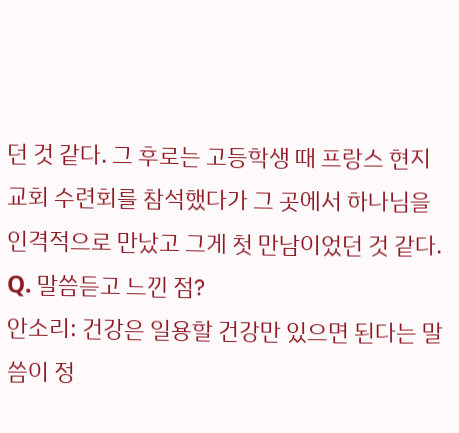던 것 같다. 그 후로는 고등학생 때 프랑스 현지교회 수련회를 참석했다가 그 곳에서 하나님을 인격적으로 만났고 그게 첫 만남이었던 것 같다.
Q. 말씀듣고 느낀 점?
안소리: 건강은 일용할 건강만 있으면 된다는 말씀이 정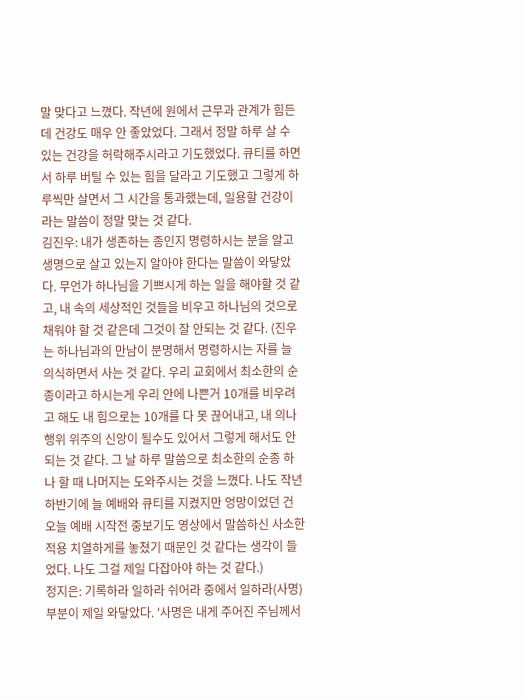말 맞다고 느꼈다. 작년에 원에서 근무과 관계가 힘든데 건강도 매우 안 좋았었다. 그래서 정말 하루 살 수 있는 건강을 허락해주시라고 기도했었다. 큐티를 하면서 하루 버틸 수 있는 힘을 달라고 기도했고 그렇게 하루씩만 살면서 그 시간을 통과했는데, 일용할 건강이라는 말씀이 정말 맞는 것 같다.
김진우: 내가 생존하는 종인지 명령하시는 분을 알고 생명으로 살고 있는지 알아야 한다는 말씀이 와닿았다. 무언가 하나님을 기쁘시게 하는 일을 해야할 것 같고, 내 속의 세상적인 것들을 비우고 하나님의 것으로 채워야 할 것 같은데 그것이 잘 안되는 것 같다. (진우는 하나님과의 만남이 분명해서 명령하시는 자를 늘 의식하면서 사는 것 같다. 우리 교회에서 최소한의 순종이라고 하시는게 우리 안에 나쁜거 10개를 비우려고 해도 내 힘으로는 10개를 다 못 끊어내고, 내 의나 행위 위주의 신앙이 될수도 있어서 그렇게 해서도 안 되는 것 같다. 그 날 하루 말씀으로 최소한의 순종 하나 할 때 나머지는 도와주시는 것을 느꼈다. 나도 작년 하반기에 늘 예배와 큐티를 지켰지만 엉망이었던 건 오늘 예배 시작전 중보기도 영상에서 말씀하신 사소한 적용 치열하게를 놓쳤기 때문인 것 같다는 생각이 들었다. 나도 그걸 제일 다잡아야 하는 것 같다.)
정지은: 기록하라 일하라 쉬어라 중에서 일하라(사명) 부분이 제일 와닿았다. '사명은 내게 주어진 주님께서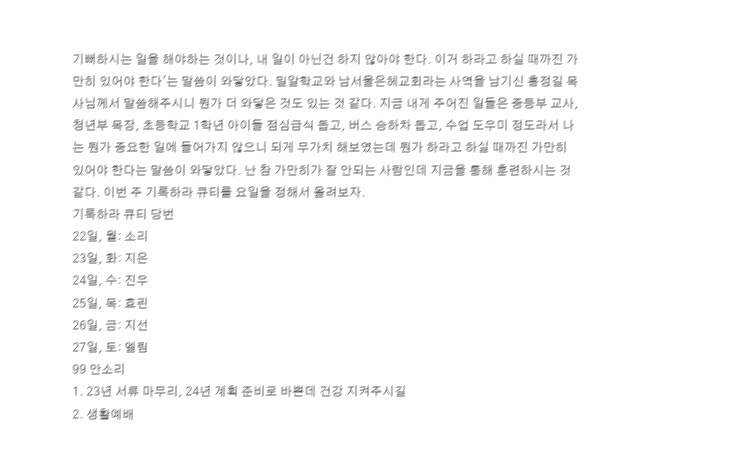기뻐하시는 일을 해야하는 것이나, 내 일이 아닌건 하지 않아야 한다. 이거 하라고 하실 때까진 가만히 있어야 한다'는 말씀이 와닿았다. 밀알학교와 남서울은헤교회라는 사역을 남기신 홍정길 목사님께서 말씀해주시니 뭔가 더 와닿은 것도 있는 것 같다. 지금 내게 주어진 일들은 중등부 교사, 청년부 목장, 초등학교 1학년 아이들 점심급식 돕고, 버스 승하차 돕고, 수업 도우미 정도라서 나는 뭔가 중요한 일에 들어가지 않으니 되게 무가치 해보였는데 뭔가 하라고 하실 때까진 가만히 있어야 한다는 말씀이 와닿았다. 난 참 가만히가 잘 안되는 사람인데 지금을 통해 훈련하시는 것 같다. 이번 주 기록하라 큐티를 요일을 정해서 올려보자.
기록하라 큐티 당번
22일, 월: 소리
23일, 화: 지은
24일, 수: 진우
25일, 목: 효린
26일, 금: 지선
27일, 토: 엘림
99 안소리
1. 23년 서류 마무리, 24년 계획 준비로 바쁜데 건강 지켜주시길
2. 생활예배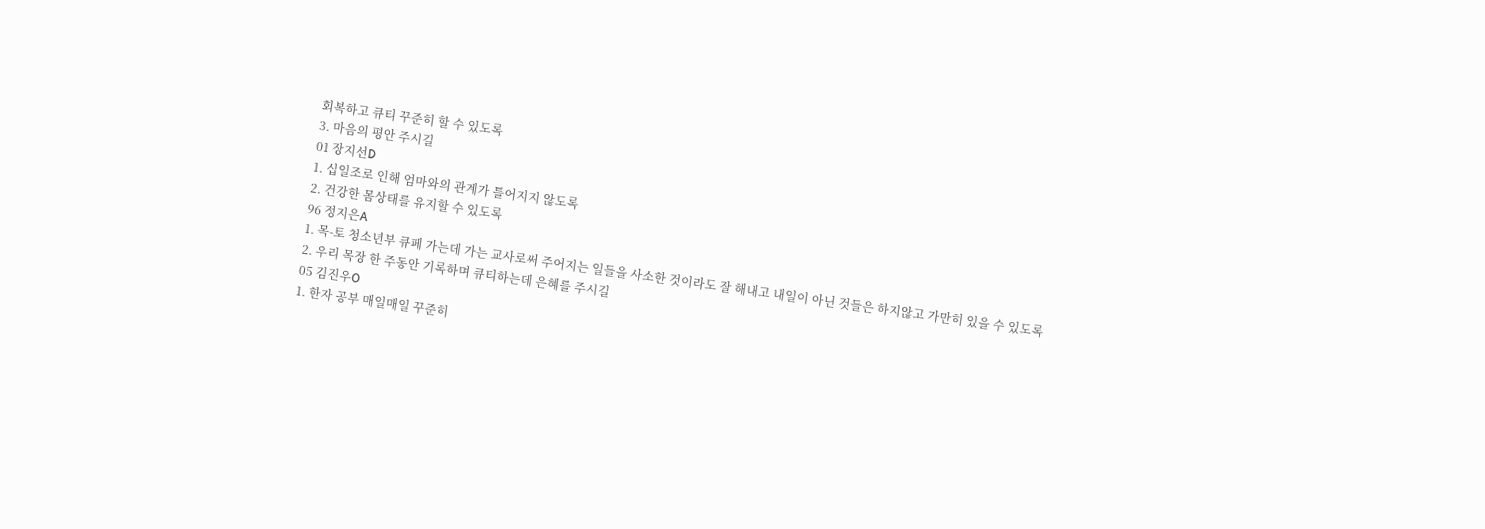회복하고 큐티 꾸준히 할 수 있도록
3. 마음의 평안 주시길
01 장지선D
1. 십일조로 인해 엄마와의 관계가 틀어지지 않도록
2. 건강한 몸상태를 유지할 수 있도록
96 정지은A
1. 목-토 청소년부 큐페 가는데 가는 교사로써 주어지는 일들을 사소한 것이라도 잘 해내고 내일이 아닌 것들은 하지않고 가만히 있을 수 있도록
2. 우리 목장 한 주동안 기록하며 큐티하는데 은혜를 주시길
05 김진우O
1. 한자 공부 매일매일 꾸준히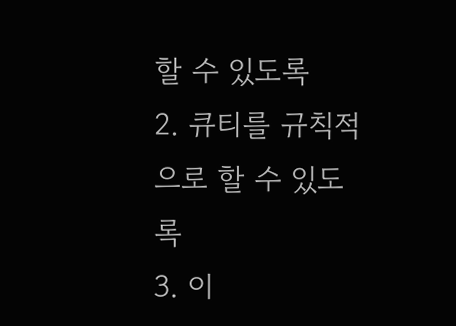할 수 있도록
2. 큐티를 규칙적으로 할 수 있도록
3. 이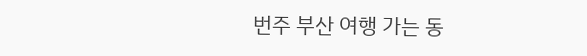번주 부산 여행 가는 동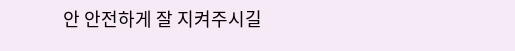안 안전하게 잘 지켜주시길